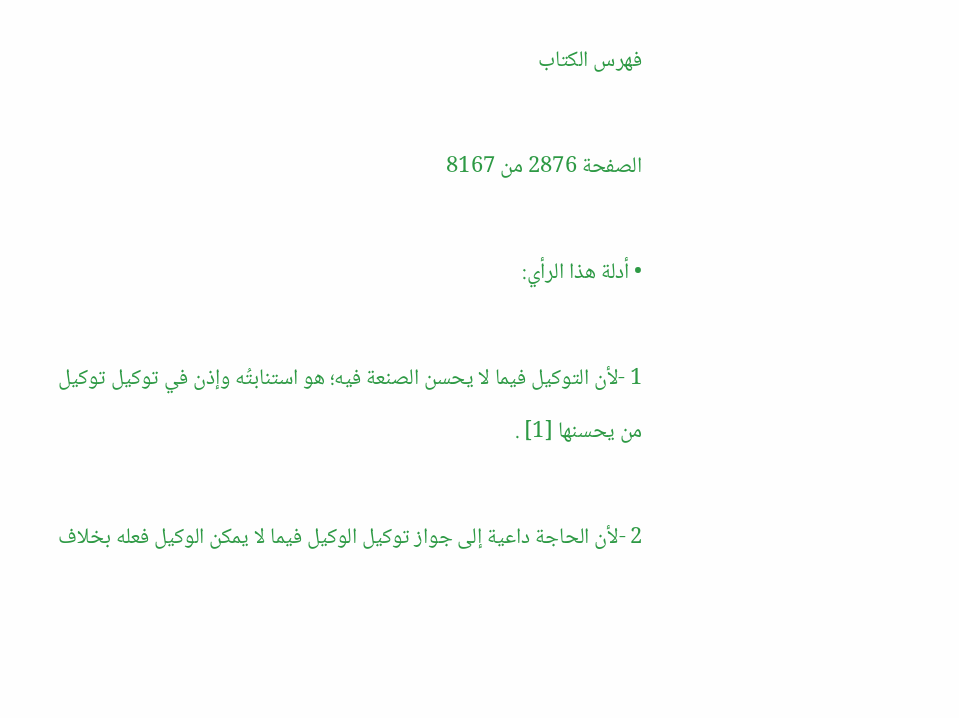فهرس الكتاب

الصفحة 2876 من 8167

• أدلة هذا الرأي:

1 -لأن التوكيل فيما لا يحسن الصنعة فيه؛ هو استنابتُه وإذن في توكيل توكيل من يحسنها [1] .

2 -لأن الحاجة داعية إلى جواز توكيل الوكيل فيما لا يمكن الوكيل فعله بخلاف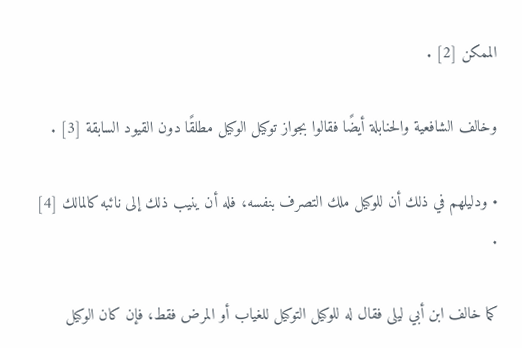الممكن [2] .

وخالف الشافعية والحنابلة أيضًا فقالوا بجواز توكيل الوكيل مطلقًا دون القيود السابقة [3] .

• ودليلهم في ذلك أن للوكيل ملك التصرف بنفسه، فله أن ينيب ذلك إلى نائبه كالمالك [4] .

كما خالف ابن أبي ليلى فقال له للوكيل التوكيل للغياب أو المرض فقط، فإن كان الوكيل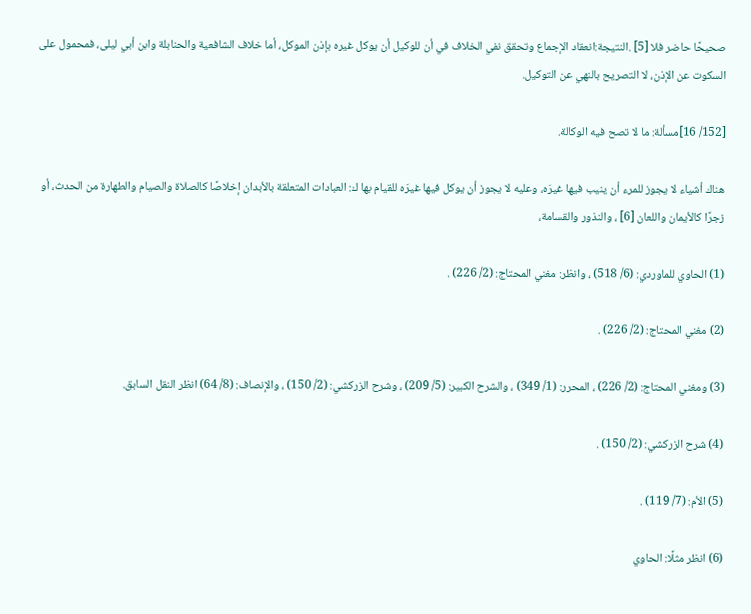صحيحًا حاضر فلا [5] .النتيجة:انعقاد الإجماع وتحقق نفي الخلاف في أن للوكيل أن يوكل غيره بإذن الموكل، أما خلاف الشافعية والحنابلة وابن أبي ليلى، فمحمول على السكوت عن الإذن، لا التصريح بالنهي عن التوكيل.

[152/ 16]مسألة: ما لا تصح فيه الوكالة.

هناك أشياء لا يجوز للمرء أن ينيب فيها غيرَه، وعليه لا يجوز أن يوكل فيها غيرَه للقيام بها ك: العبادات المتعلقة بالأبدان إخلاصًا كالصلاة والصيام والطهارة من الحدث، أو زجرًا كالأيمان واللعان [6] ، والنذور والقسامة،

(1) الحاوي للماوردي: (6/ 518) ، وانظر: مغني المحتاج: (2/ 226) .

(2) مغني المحتاج: (2/ 226) .

(3) ومغني المحتاج: (2/ 226) ، المحرر: (1/ 349) ، والشرح الكبير: (5/ 209) ، وشرح الزركشي: (2/ 150) ، والإنصاف: (8/ 64) انظر النقل السابق.

(4) شرح الزركشي: (2/ 150) .

(5) الأم: (7/ 119) .

(6) انظر مثلًا: الحاوي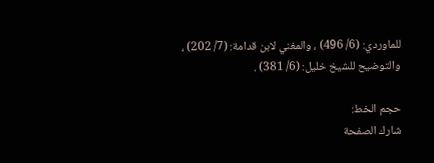للماوردي: (6/ 496) ، والمغني لابن قدامة: (7/ 202) ، والتوضيح للشيخ خليل: (6/ 381) .

حجم الخط:
شارك الصفحة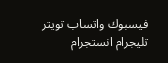فيسبوك واتساب تويتر تليجرام انستجرام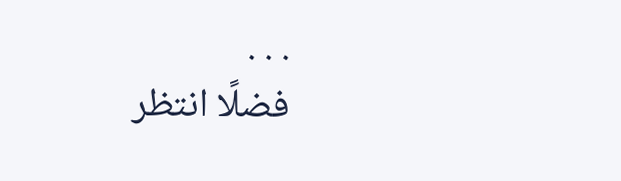. . .
فضلًا انتظر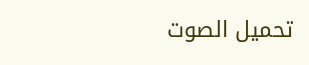تحميل الصوت